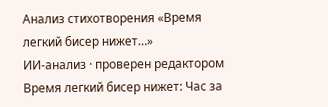Анализ стихотворения «Время легкий бисер нижет…»
ИИ-анализ · проверен редактором
Время легкий бисер нижет: Час за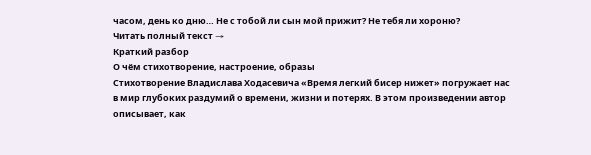часом, день ко дню… Не с тобой ли сын мой прижит? Не тебя ли хороню?
Читать полный текст →
Краткий разбор
О чём стихотворение, настроение, образы
Стихотворение Владислава Ходасевича «Время легкий бисер нижет» погружает нас в мир глубоких раздумий о времени, жизни и потерях. В этом произведении автор описывает, как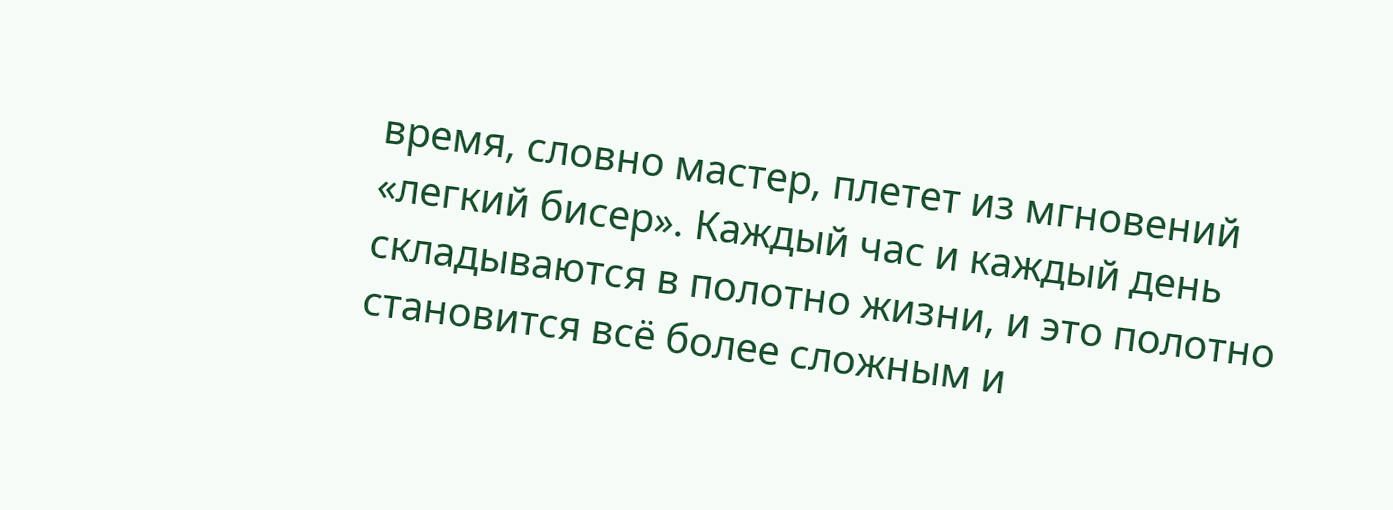время, словно мастер, плетет из мгновений «легкий бисер». Каждый час и каждый день складываются в полотно жизни, и это полотно становится всё более сложным и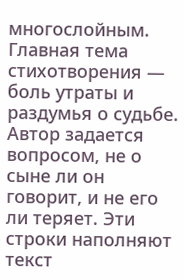многослойным.
Главная тема стихотворения — боль утраты и раздумья о судьбе. Автор задается вопросом, не о сыне ли он говорит, и не его ли теряет. Эти строки наполняют текст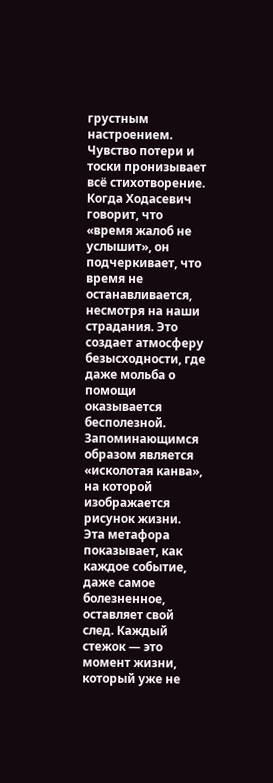грустным настроением. Чувство потери и тоски пронизывает всё стихотворение. Когда Ходасевич говорит, что «время жалоб не услышит», он подчеркивает, что время не останавливается, несмотря на наши страдания. Это создает атмосферу безысходности, где даже мольба о помощи оказывается бесполезной.
Запоминающимся образом является «исколотая канва», на которой изображается рисунок жизни. Эта метафора показывает, как каждое событие, даже самое болезненное, оставляет свой след. Каждый стежок — это момент жизни, который уже не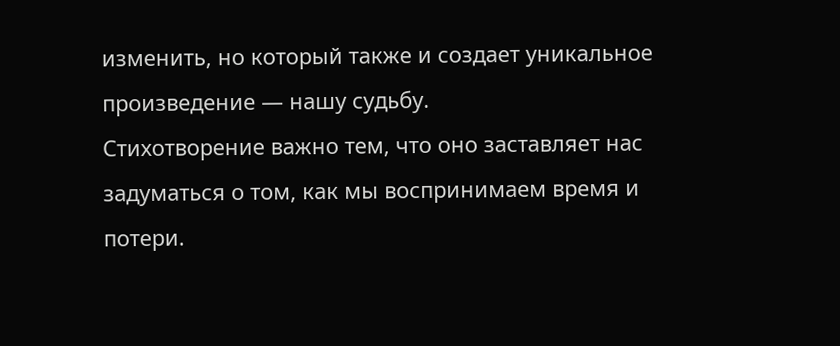изменить, но который также и создает уникальное произведение — нашу судьбу.
Стихотворение важно тем, что оно заставляет нас задуматься о том, как мы воспринимаем время и потери.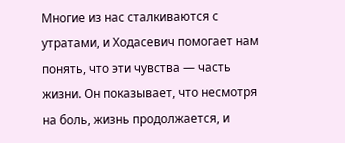Многие из нас сталкиваются с утратами, и Ходасевич помогает нам понять, что эти чувства — часть жизни. Он показывает, что несмотря на боль, жизнь продолжается, и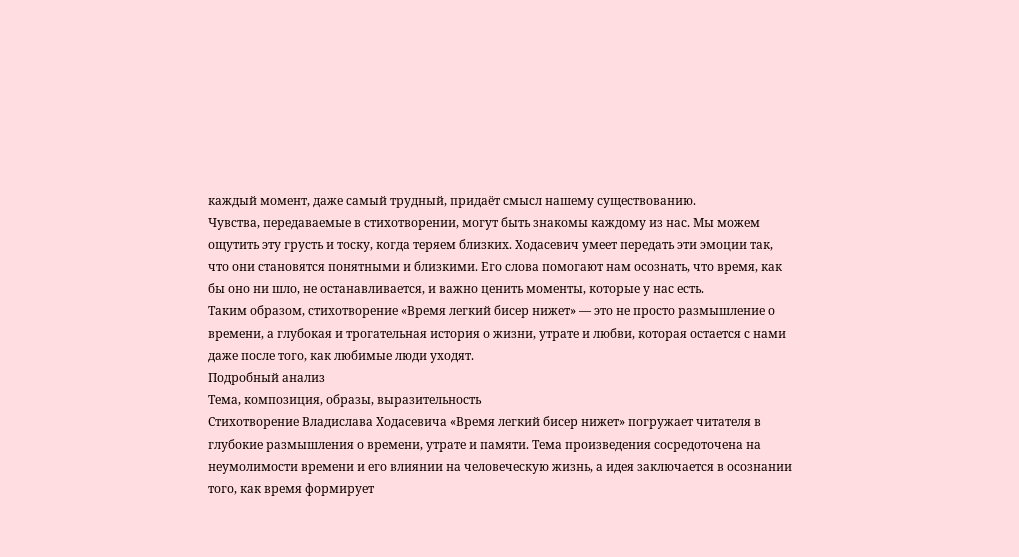каждый момент, даже самый трудный, придаёт смысл нашему существованию.
Чувства, передаваемые в стихотворении, могут быть знакомы каждому из нас. Мы можем ощутить эту грусть и тоску, когда теряем близких. Ходасевич умеет передать эти эмоции так, что они становятся понятными и близкими. Его слова помогают нам осознать, что время, как бы оно ни шло, не останавливается, и важно ценить моменты, которые у нас есть.
Таким образом, стихотворение «Время легкий бисер нижет» — это не просто размышление о времени, а глубокая и трогательная история о жизни, утрате и любви, которая остается с нами даже после того, как любимые люди уходят.
Подробный анализ
Тема, композиция, образы, выразительность
Стихотворение Владислава Ходасевича «Время легкий бисер нижет» погружает читателя в глубокие размышления о времени, утрате и памяти. Тема произведения сосредоточена на неумолимости времени и его влиянии на человеческую жизнь, а идея заключается в осознании того, как время формирует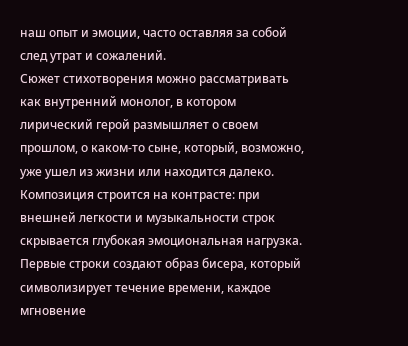наш опыт и эмоции, часто оставляя за собой след утрат и сожалений.
Сюжет стихотворения можно рассматривать как внутренний монолог, в котором лирический герой размышляет о своем прошлом, о каком-то сыне, который, возможно, уже ушел из жизни или находится далеко. Композиция строится на контрасте: при внешней легкости и музыкальности строк скрывается глубокая эмоциональная нагрузка. Первые строки создают образ бисера, который символизирует течение времени, каждое мгновение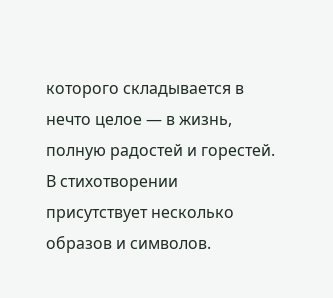которого складывается в нечто целое — в жизнь, полную радостей и горестей.
В стихотворении присутствует несколько образов и символов.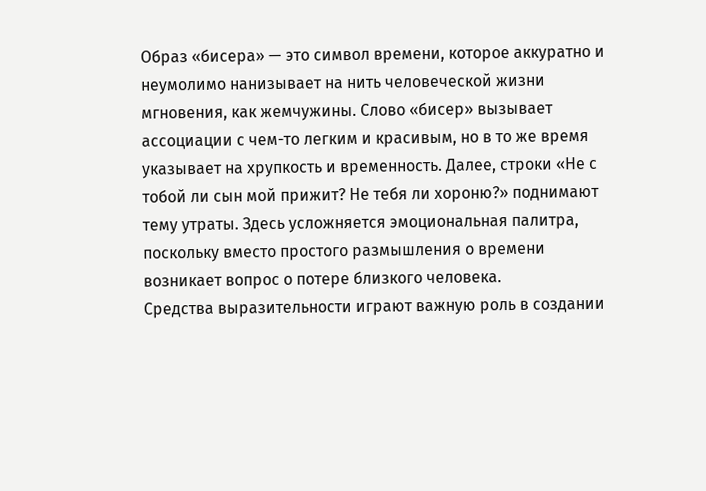Образ «бисера» — это символ времени, которое аккуратно и неумолимо нанизывает на нить человеческой жизни мгновения, как жемчужины. Слово «бисер» вызывает ассоциации с чем-то легким и красивым, но в то же время указывает на хрупкость и временность. Далее, строки «Не с тобой ли сын мой прижит? Не тебя ли хороню?» поднимают тему утраты. Здесь усложняется эмоциональная палитра, поскольку вместо простого размышления о времени возникает вопрос о потере близкого человека.
Средства выразительности играют важную роль в создании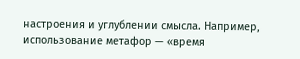настроения и углублении смысла. Например, использование метафор — «время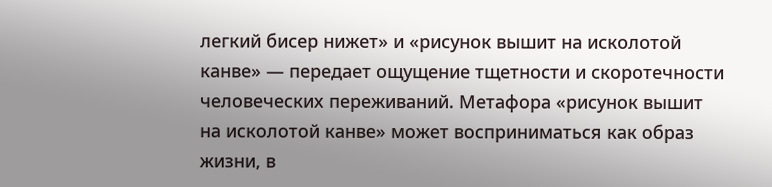легкий бисер нижет» и «рисунок вышит на исколотой канве» — передает ощущение тщетности и скоротечности человеческих переживаний. Метафора «рисунок вышит на исколотой канве» может восприниматься как образ жизни, в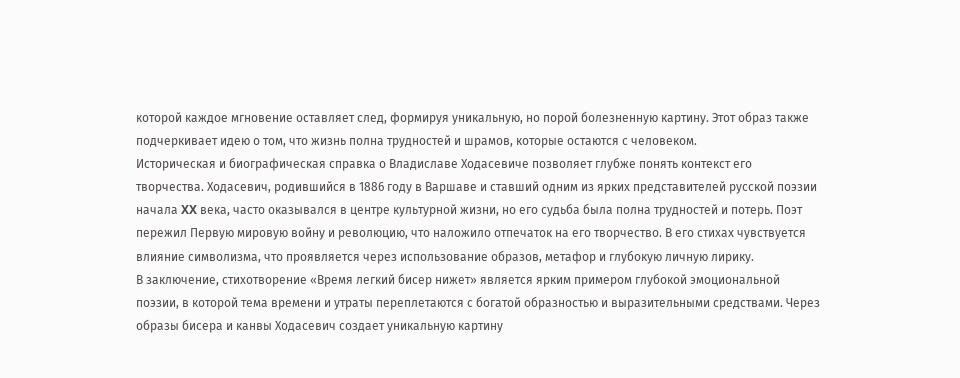которой каждое мгновение оставляет след, формируя уникальную, но порой болезненную картину. Этот образ также подчеркивает идею о том, что жизнь полна трудностей и шрамов, которые остаются с человеком.
Историческая и биографическая справка о Владиславе Ходасевиче позволяет глубже понять контекст его творчества. Ходасевич, родившийся в 1886 году в Варшаве и ставший одним из ярких представителей русской поэзии начала XX века, часто оказывался в центре культурной жизни, но его судьба была полна трудностей и потерь. Поэт пережил Первую мировую войну и революцию, что наложило отпечаток на его творчество. В его стихах чувствуется влияние символизма, что проявляется через использование образов, метафор и глубокую личную лирику.
В заключение, стихотворение «Время легкий бисер нижет» является ярким примером глубокой эмоциональной поэзии, в которой тема времени и утраты переплетаются с богатой образностью и выразительными средствами. Через образы бисера и канвы Ходасевич создает уникальную картину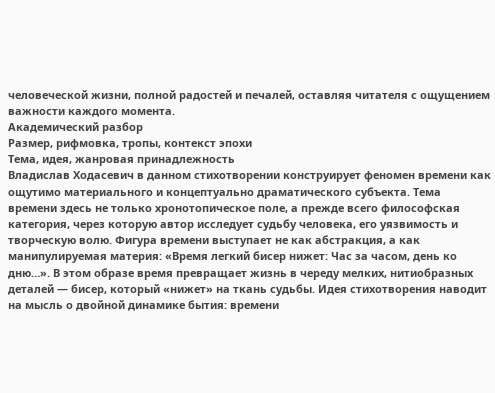человеческой жизни, полной радостей и печалей, оставляя читателя с ощущением важности каждого момента.
Академический разбор
Размер, рифмовка, тропы, контекст эпохи
Тема, идея, жанровая принадлежность
Владислав Ходасевич в данном стихотворении конструирует феномен времени как ощутимо материального и концептуально драматического субъекта. Тема времени здесь не только хронотопическое поле, а прежде всего философская категория, через которую автор исследует судьбу человека, его уязвимость и творческую волю. Фигура времени выступает не как абстракция, а как манипулируемая материя: «Время легкий бисер нижет: Час за часом, день ко дню…». В этом образе время превращает жизнь в череду мелких, нитиобразных деталей — бисер, который «нижет» на ткань судьбы. Идея стихотворения наводит на мысль о двойной динамике бытия: времени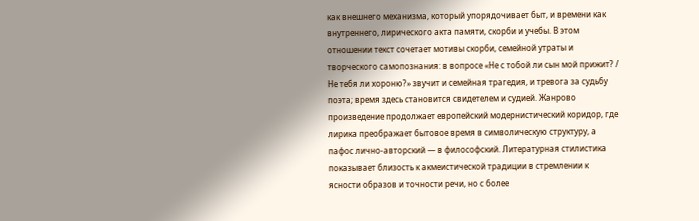как внешнего механизма, который упорядочивает быт, и времени как внутреннего, лирического акта памяти, скорби и учебы. В этом отношении текст сочетает мотивы скорби, семейной утраты и творческого самопознания: в вопросе «Не с тобой ли сын мой прижит? / Не тебя ли хороню?» звучит и семейная трагедия, и тревога за судьбу поэта; время здесь становится свидетелем и судией. Жанрово произведение продолжает европейский модернистический коридор, где лирика преображает бытовое время в символическую структуру, а пафос лично-авторский — в философский. Литературная стилистика показывает близость к акмеистической традиции в стремлении к ясности образов и точности речи, но с более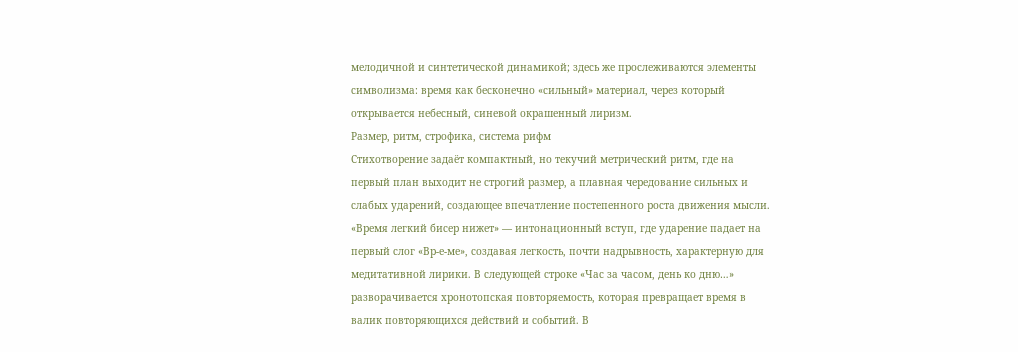мелодичной и синтетической динамикой; здесь же прослеживаются элементы символизма: время как бесконечно «сильный» материал, через который открывается небесный, синевой окрашенный лиризм.
Размер, ритм, строфика, система рифм
Стихотворение задаёт компактный, но текучий метрический ритм, где на первый план выходит не строгий размер, а плавная чередование сильных и слабых ударений, создающее впечатление постепенного роста движения мысли. «Время легкий бисер нижет» — интонационный вступ, где ударение падает на первый слог «Вр-е-ме», создавая легкость, почти надрывность, характерную для медитативной лирики. В следующей строке «Час за часом, день ко дню…» разворачивается хронотопская повторяемость, которая превращает время в валик повторяющихся действий и событий. В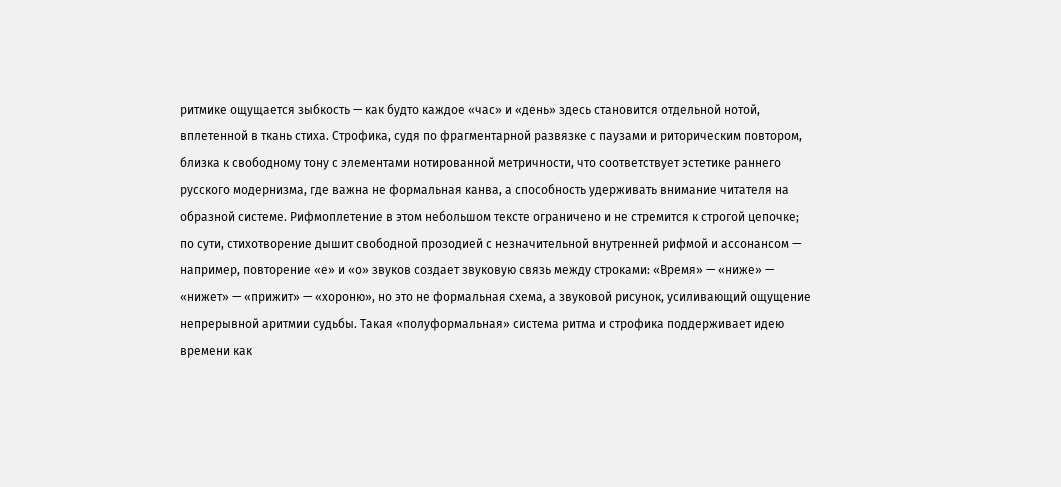ритмике ощущается зыбкость — как будто каждое «час» и «день» здесь становится отдельной нотой, вплетенной в ткань стиха. Строфика, судя по фрагментарной развязке с паузами и риторическим повтором, близка к свободному тону с элементами нотированной метричности, что соответствует эстетике раннего русского модернизма, где важна не формальная канва, а способность удерживать внимание читателя на образной системе. Рифмоплетение в этом небольшом тексте ограничено и не стремится к строгой цепочке; по сути, стихотворение дышит свободной прозодией с незначительной внутренней рифмой и ассонансом — например, повторение «е» и «о» звуков создает звуковую связь между строками: «Время» — «ниже» — «нижет» — «прижит» — «хороню», но это не формальная схема, а звуковой рисунок, усиливающий ощущение непрерывной аритмии судьбы. Такая «полуформальная» система ритма и строфика поддерживает идею времени как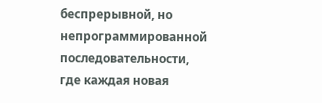беспрерывной, но непрограммированной последовательности, где каждая новая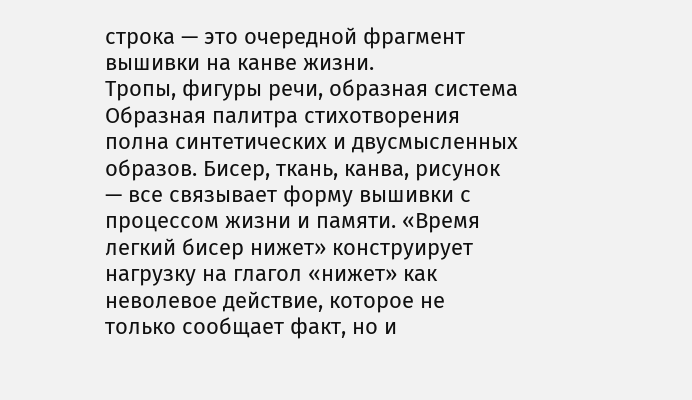строка — это очередной фрагмент вышивки на канве жизни.
Тропы, фигуры речи, образная система
Образная палитра стихотворения полна синтетических и двусмысленных образов. Бисер, ткань, канва, рисунок — все связывает форму вышивки с процессом жизни и памяти. «Время легкий бисер нижет» конструирует нагрузку на глагол «нижет» как неволевое действие, которое не только сообщает факт, но и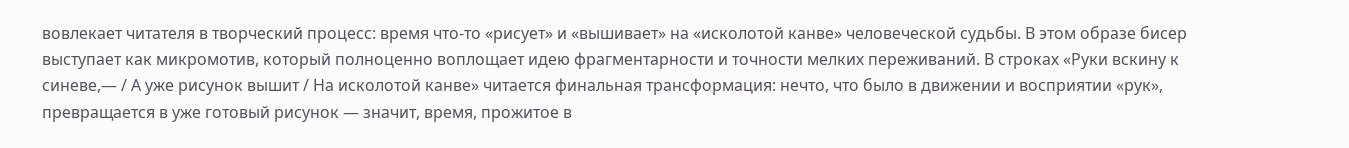вовлекает читателя в творческий процесс: время что-то «рисует» и «вышивает» на «исколотой канве» человеческой судьбы. В этом образе бисер выступает как микромотив, который полноценно воплощает идею фрагментарности и точности мелких переживаний. В строках «Руки вскину к синеве,— / А уже рисунок вышит / На исколотой канве» читается финальная трансформация: нечто, что было в движении и восприятии «рук», превращается в уже готовый рисунок — значит, время, прожитое в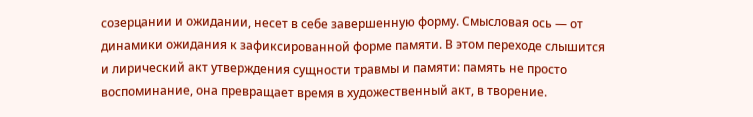созерцании и ожидании, несет в себе завершенную форму. Смысловая ось — от динамики ожидания к зафиксированной форме памяти. В этом переходе слышится и лирический акт утверждения сущности травмы и памяти: память не просто воспоминание, она превращает время в художественный акт, в творение.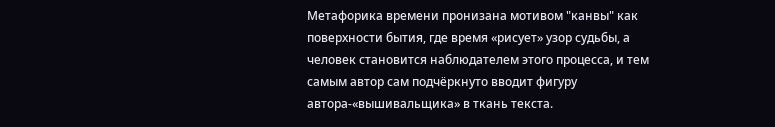Метафорика времени пронизана мотивом "канвы" как поверхности бытия, где время «рисует» узор судьбы, а человек становится наблюдателем этого процесса, и тем самым автор сам подчёркнуто вводит фигуру автора-«вышивальщика» в ткань текста.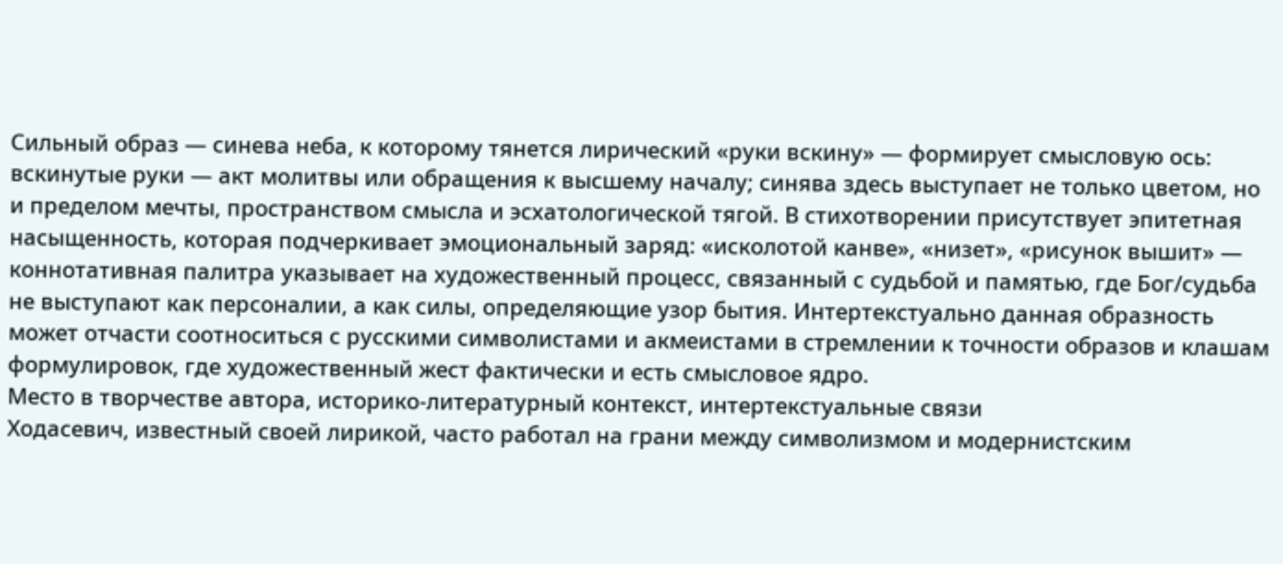Сильный образ — синевa неба, к которому тянется лирический «руки вскину» — формирует смысловую ось: вскинутые руки — акт молитвы или обращения к высшему началу; синява здесь выступает не только цветом, но и пределом мечты, пространством смысла и эсхатологической тягой. В стихотворении присутствует эпитетная насыщенность, которая подчеркивает эмоциональный заряд: «исколотой канве», «низет», «рисунок вышит» — коннотативная палитра указывает на художественный процесс, связанный с судьбой и памятью, где Бог/судьба не выступают как персоналии, а как силы, определяющие узор бытия. Интертекстуально данная образность может отчасти соотноситься с русскими символистами и акмеистами в стремлении к точности образов и клашам формулировок, где художественный жест фактически и есть смысловое ядро.
Место в творчестве автора, историко-литературный контекст, интертекстуальные связи
Ходасевич, известный своей лирикой, часто работал на грани между символизмом и модернистским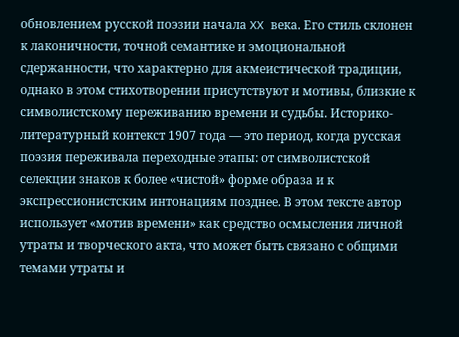обновлением русской поэзии начала XX века. Его стиль склонен к лаконичности, точной семантике и эмоциональной сдержанности, что характерно для акмеистической традиции, однако в этом стихотворении присутствуют и мотивы, близкие к символистскому переживанию времени и судьбы. Историко-литературный контекст 1907 года — это период, когда русская поэзия переживала переходные этапы: от символистской селекции знаков к более «чистой» форме образа и к экспрессионистским интонациям позднее. В этом тексте автор использует «мотив времени» как средство осмысления личной утраты и творческого акта, что может быть связано с общими темами утраты и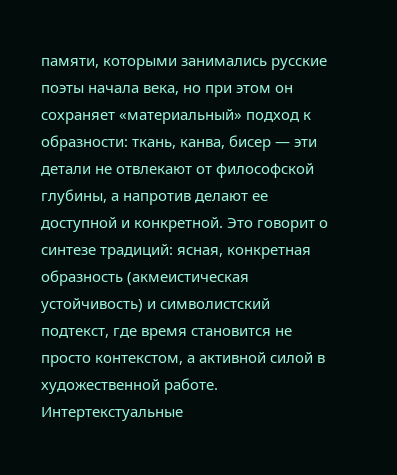памяти, которыми занимались русские поэты начала века, но при этом он сохраняет «материальный» подход к образности: ткань, канва, бисер — эти детали не отвлекают от философской глубины, а напротив делают ее доступной и конкретной. Это говорит о синтезе традиций: ясная, конкретная образность (акмеистическая устойчивость) и символистский подтекст, где время становится не просто контекстом, а активной силой в художественной работе.
Интертекстуальные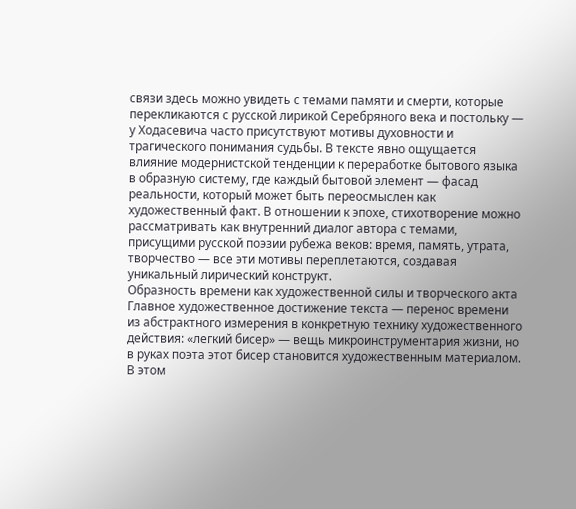связи здесь можно увидеть с темами памяти и смерти, которые перекликаются с русской лирикой Серебряного века и постольку — у Ходасевича часто присутствуют мотивы духовности и трагического понимания судьбы. В тексте явно ощущается влияние модернистской тенденции к переработке бытового языка в образную систему, где каждый бытовой элемент — фасад реальности, который может быть переосмыслен как художественный факт. В отношении к эпохе, стихотворение можно рассматривать как внутренний диалог автора с темами, присущими русской поэзии рубежа веков: время, память, утрата, творчество — все эти мотивы переплетаются, создавая уникальный лирический конструкт.
Образность времени как художественной силы и творческого акта
Главное художественное достижение текста — перенос времени из абстрактного измерения в конкретную технику художественного действия: «легкий бисер» — вещь микроинструментария жизни, но в руках поэта этот бисер становится художественным материалом. В этом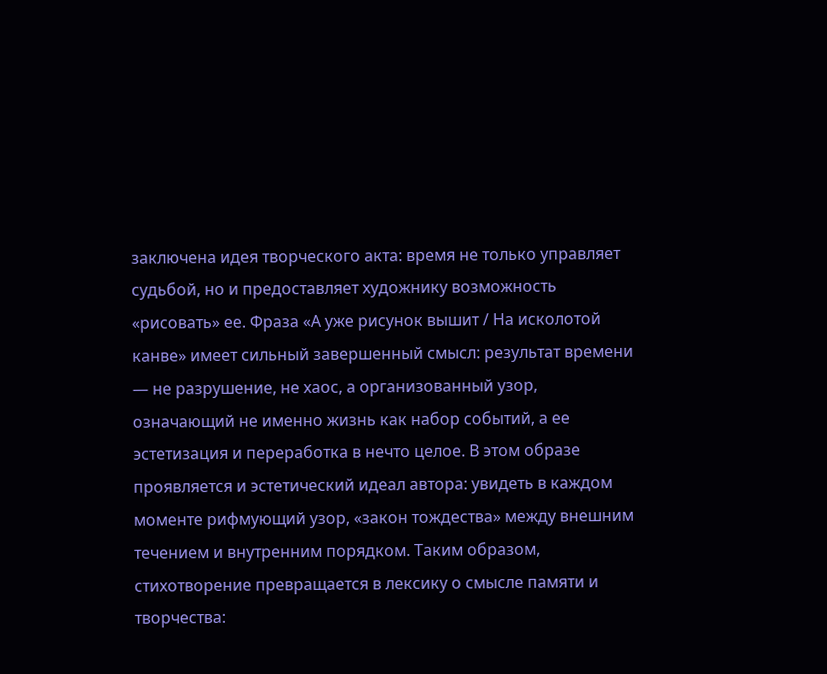заключена идея творческого акта: время не только управляет судьбой, но и предоставляет художнику возможность «рисовать» ее. Фраза «А уже рисунок вышит / На исколотой канве» имеет сильный завершенный смысл: результат времени — не разрушение, не хаос, а организованный узор, означающий не именно жизнь как набор событий, а ее эстетизация и переработка в нечто целое. В этом образе проявляется и эстетический идеал автора: увидеть в каждом моменте рифмующий узор, «закон тождества» между внешним течением и внутренним порядком. Таким образом, стихотворение превращается в лексику о смысле памяти и творчества: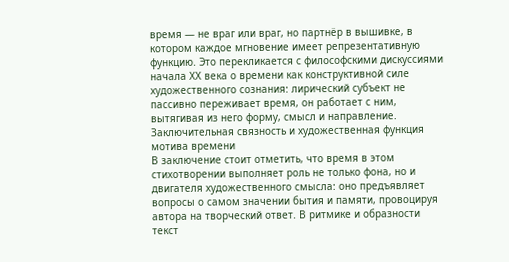время — не враг или враг, но партнёр в вышивке, в котором каждое мгновение имеет репрезентативную функцию. Это перекликается с философскими дискуссиями начала ХХ века о времени как конструктивной силе художественного сознания: лирический субъект не пассивно переживает время, он работает с ним, вытягивая из него форму, смысл и направление.
Заключительная связность и художественная функция мотива времени
В заключение стоит отметить, что время в этом стихотворении выполняет роль не только фона, но и двигателя художественного смысла: оно предъявляет вопросы о самом значении бытия и памяти, провоцируя автора на творческий ответ. В ритмике и образности текст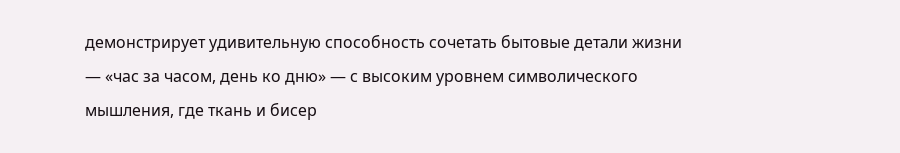демонстрирует удивительную способность сочетать бытовые детали жизни — «час за часом, день ко дню» — с высоким уровнем символического мышления, где ткань и бисер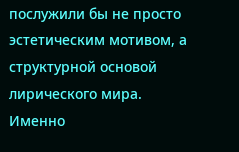послужили бы не просто эстетическим мотивом, а структурной основой лирического мира. Именно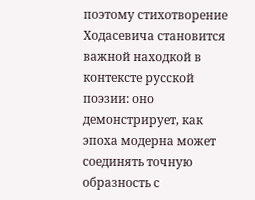поэтому стихотворение Ходасевича становится важной находкой в контексте русской поэзии: оно демонстрирует, как эпоха модерна может соединять точную образность с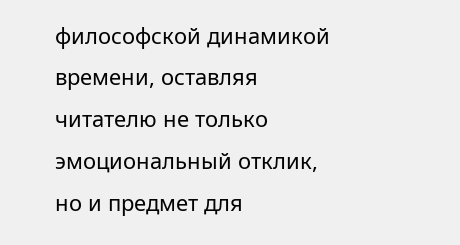философской динамикой времени, оставляя читателю не только эмоциональный отклик, но и предмет для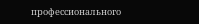профессионального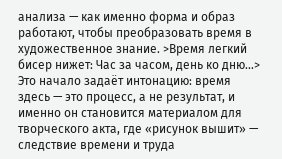анализа — как именно форма и образ работают, чтобы преобразовать время в художественное знание. >Время легкий бисер нижет: Час за часом, день ко дню…> Это начало задаёт интонацию: время здесь — это процесс, а не результат, и именно он становится материалом для творческого акта, где «рисунок вышит» — следствие времени и труда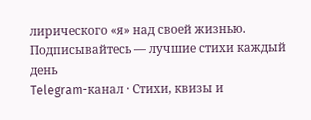лирического «я» над своей жизнью.
Подписывайтесь — лучшие стихи каждый день
Telegram-канал · Стихи, квизы и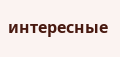интересные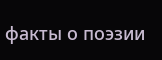факты о поэзии